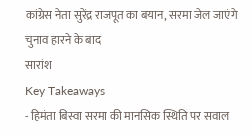कांग्रेस नेता सुरेंद्र राजपूत का बयान, सरमा जेल जाएंगे चुनाव हारने के बाद
सारांश
Key Takeaways
- हिमंता बिस्वा सरमा की मानसिक स्थिति पर सवाल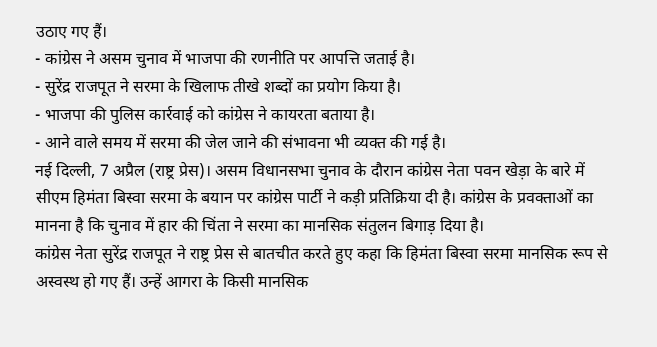उठाए गए हैं।
- कांग्रेस ने असम चुनाव में भाजपा की रणनीति पर आपत्ति जताई है।
- सुरेंद्र राजपूत ने सरमा के खिलाफ तीखे शब्दों का प्रयोग किया है।
- भाजपा की पुलिस कार्रवाई को कांग्रेस ने कायरता बताया है।
- आने वाले समय में सरमा की जेल जाने की संभावना भी व्यक्त की गई है।
नई दिल्ली, 7 अप्रैल (राष्ट्र प्रेस)। असम विधानसभा चुनाव के दौरान कांग्रेस नेता पवन खेड़ा के बारे में सीएम हिमंता बिस्वा सरमा के बयान पर कांग्रेस पार्टी ने कड़ी प्रतिक्रिया दी है। कांग्रेस के प्रवक्ताओं का मानना है कि चुनाव में हार की चिंता ने सरमा का मानसिक संतुलन बिगाड़ दिया है।
कांग्रेस नेता सुरेंद्र राजपूत ने राष्ट्र प्रेस से बातचीत करते हुए कहा कि हिमंता बिस्वा सरमा मानसिक रूप से अस्वस्थ हो गए हैं। उन्हें आगरा के किसी मानसिक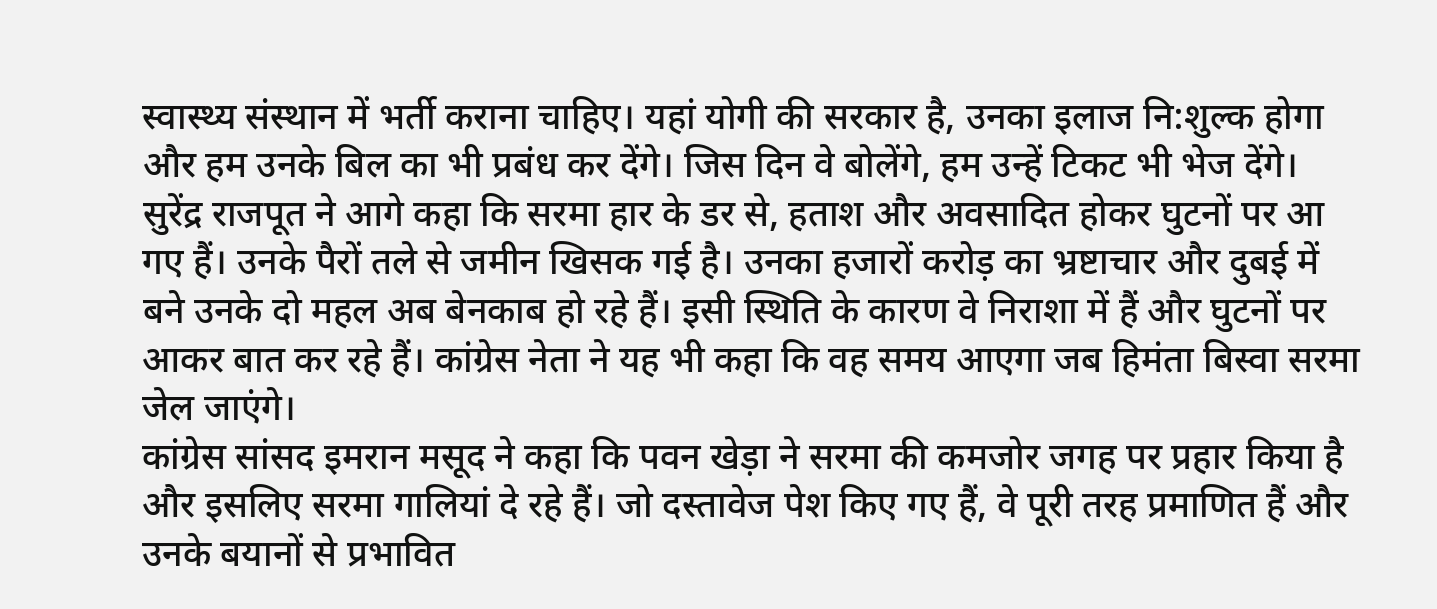स्वास्थ्य संस्थान में भर्ती कराना चाहिए। यहां योगी की सरकार है, उनका इलाज नि:शुल्क होगा और हम उनके बिल का भी प्रबंध कर देंगे। जिस दिन वे बोलेंगे, हम उन्हें टिकट भी भेज देंगे।
सुरेंद्र राजपूत ने आगे कहा कि सरमा हार के डर से, हताश और अवसादित होकर घुटनों पर आ गए हैं। उनके पैरों तले से जमीन खिसक गई है। उनका हजारों करोड़ का भ्रष्टाचार और दुबई में बने उनके दो महल अब बेनकाब हो रहे हैं। इसी स्थिति के कारण वे निराशा में हैं और घुटनों पर आकर बात कर रहे हैं। कांग्रेस नेता ने यह भी कहा कि वह समय आएगा जब हिमंता बिस्वा सरमा जेल जाएंगे।
कांग्रेस सांसद इमरान मसूद ने कहा कि पवन खेड़ा ने सरमा की कमजोर जगह पर प्रहार किया है और इसलिए सरमा गालियां दे रहे हैं। जो दस्तावेज पेश किए गए हैं, वे पूरी तरह प्रमाणित हैं और उनके बयानों से प्रभावित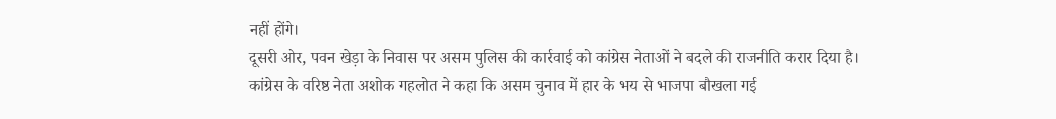नहीं होंगे।
दूसरी ओर, पवन खेड़ा के निवास पर असम पुलिस की कार्रवाई को कांग्रेस नेताओं ने बदले की राजनीति करार दिया है।
कांग्रेस के वरिष्ठ नेता अशोक गहलोत ने कहा कि असम चुनाव में हार के भय से भाजपा बौखला गई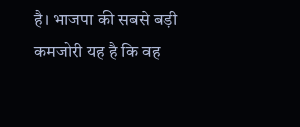है। भाजपा की सबसे बड़ी कमजोरी यह है कि वह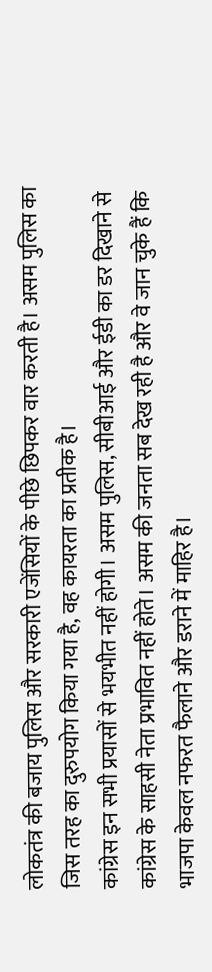लोकतंत्र की बजाय पुलिस और सरकारी एजेंसियों के पीछे छिपकर वार करती है। असम पुलिस का जिस तरह का दुरुपयोग किया गया है, वह कायरता का प्रतीक है।
कांग्रेस इन सभी प्रयासों से भयभीत नहीं होगी। असम पुलिस, सीबीआई और ईडी का डर दिखाने से कांग्रेस के साहसी नेता प्रभावित नहीं होते। असम की जनता सब देख रही है और वे जान चुके हैं कि भाजपा केवल नफरत फैलाने और डराने में माहिर है।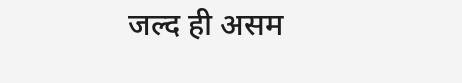जल्द ही असम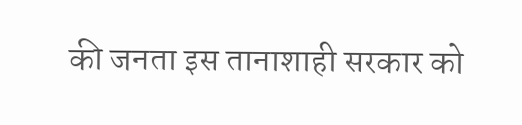की जनता इस तानाशाही सरकार को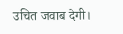उचित जवाब देगी।